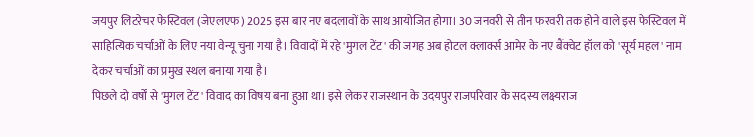जयपुर लिटरेचर फेस्टिवल (जेएलएफ) 2025 इस बार नए बदलावों के साथ आयोजित होगा। 30 जनवरी से तीन फरवरी तक होने वाले इस फेस्टिवल में साहित्यिक चर्चाओं के लिए नया वेन्यू चुना गया है। विवादों में रहे 'मुगल टेंट' की जगह अब होटल क्लार्क्स आमेर के नए बैंक्वेट हॉल को 'सूर्य महल' नाम देकर चर्चाओं का प्रमुख स्थल बनाया गया है।
पिछले दो वर्षों से 'मुगल टेंट' विवाद का विषय बना हुआ था। इसे लेकर राजस्थान के उदयपुर राजपरिवार के सदस्य लक्ष्यराज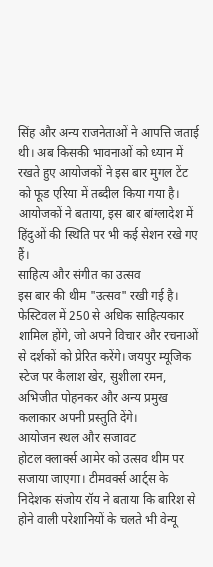सिंह और अन्य राजनेताओं ने आपत्ति जताई थी। अब किसकी भावनाओं को ध्यान में रखते हुए आयोजकों ने इस बार मुगल टेंट को फूड एरिया में तब्दील किया गया है। आयोजकों ने बताया, इस बार बांग्लादेश में हिंदुओं की स्थिति पर भी कई सेशन रखे गए हैं।
साहित्य और संगीत का उत्सव
इस बार की थीम "उत्सव" रखी गई है। फेस्टिवल में 250 से अधिक साहित्यकार शामिल होंगे, जो अपने विचार और रचनाओं से दर्शकों को प्रेरित करेंगे। जयपुर म्यूजिक स्टेज पर कैलाश खेर, सुशीला रमन, अभिजीत पोहनकर और अन्य प्रमुख कलाकार अपनी प्रस्तुति देंगे।
आयोजन स्थल और सजावट
होटल क्लार्क्स आमेर को उत्सव थीम पर सजाया जाएगा। टीमवर्क्स आर्ट्स के निदेशक संजोय रॉय ने बताया कि बारिश से होने वाली परेशानियों के चलते भी वेन्यू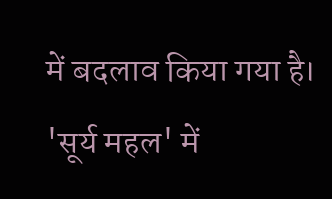में बदलाव किया गया है। 'सूर्य महल' में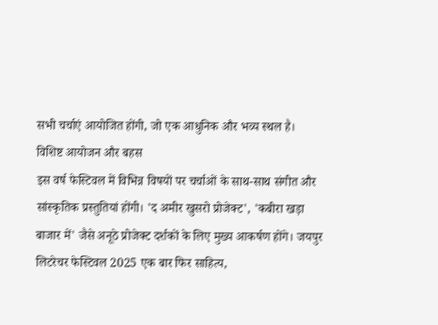सभी चर्चाएं आयोजित होंगी, जो एक आधुनिक और भव्य स्थल है।
विशिष्ट आयोजन और बहस
इस वर्ष फेस्टिवल में विभिन्न विषयों पर चर्चाओं के साथ-साथ संगीत और सांस्कृतिक प्रस्तुतियां होंगी। 'द अमीर खुसरो प्रोजेक्ट', 'कबीरा खड़ा बाजार में' जैसे अनूठे प्रोजेक्ट दर्शकों के लिए मुख्य आकर्षण होंगे। जयपुर लिटरेचर फेस्टिवल 2025 एक बार फिर साहित्य,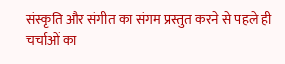संस्कृति और संगीत का संगम प्रस्तुत करने से पहले ही चर्चाओं का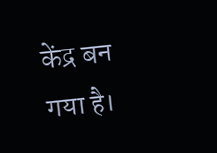केंद्र बन गया है।